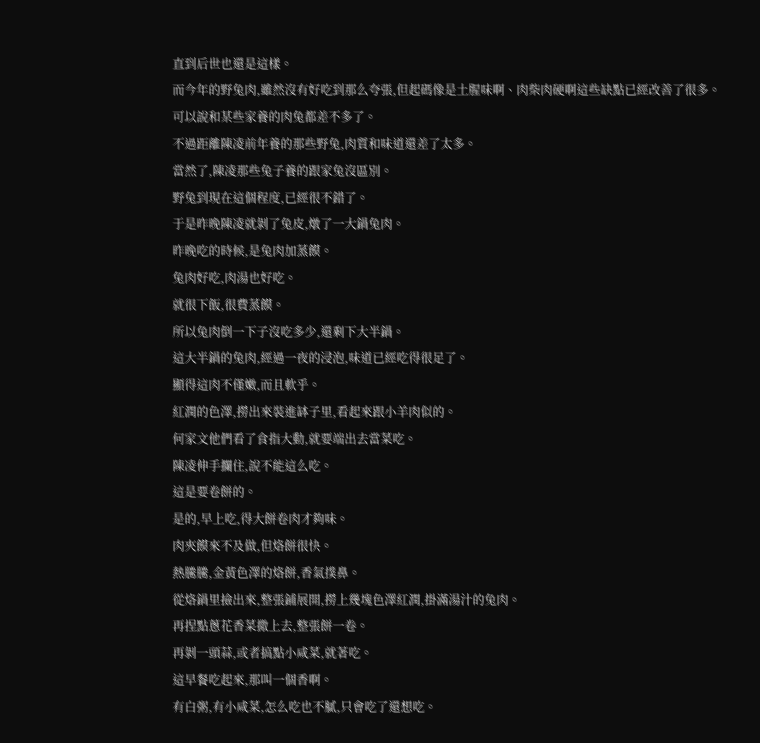直到后世也還是這樣。
而今年的野兔肉,雖然沒有好吃到那么夸張,但起碼像是土腥味啊、肉柴肉硬啊這些缺點已經改善了很多。
可以說和某些家養的肉兔都差不多了。
不過距離陳凌前年養的那些野兔,肉質和味道還差了太多。
當然了,陳凌那些兔子養的跟家兔沒區別。
野兔到現在這個程度,已經很不錯了。
于是昨晚陳凌就剝了兔皮,燉了一大鍋兔肉。
昨晚吃的時候,是兔肉加蒸饃。
兔肉好吃,肉湯也好吃。
就很下飯,很費蒸饃。
所以兔肉倒一下子沒吃多少,還剩下大半鍋。
這大半鍋的兔肉,經過一夜的浸泡,味道已經吃得很足了。
顯得這肉不僅嫩,而且軟乎。
紅潤的色澤,撈出來裝進缽子里,看起來跟小羊肉似的。
何家文他們看了食指大動,就要端出去當菜吃。
陳凌伸手攔住,說不能這么吃。
這是要卷餅的。
是的,早上吃,得大餅卷肉才夠味。
肉夾饃來不及做,但烙餅很快。
熱騰騰,金黃色澤的烙餅,香氣撲鼻。
從烙鍋里撿出來,整張鋪展開,撈上幾塊色澤紅潤,掛滿湯汁的兔肉。
再捏點蔥花香菜撒上去,整張餅一卷。
再剝一頭蒜,或者搞點小咸菜,就著吃。
這早餐吃起來,那叫一個香啊。
有白粥,有小咸菜,怎么吃也不膩,只會吃了還想吃。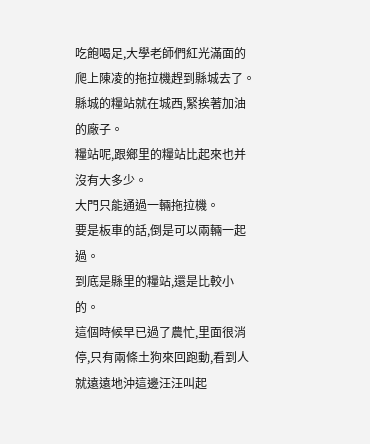吃飽喝足,大學老師們紅光滿面的爬上陳凌的拖拉機趕到縣城去了。
縣城的糧站就在城西,緊挨著加油的廠子。
糧站呢,跟鄉里的糧站比起來也并沒有大多少。
大門只能通過一輛拖拉機。
要是板車的話,倒是可以兩輛一起過。
到底是縣里的糧站,還是比較小的。
這個時候早已過了農忙,里面很消停,只有兩條土狗來回跑動,看到人就遠遠地沖這邊汪汪叫起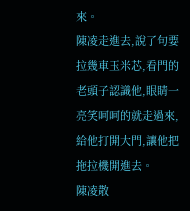來。
陳凌走進去,說了句要拉幾車玉米芯,看門的老頭子認識他,眼睛一亮笑呵呵的就走過來,給他打開大門,讓他把拖拉機開進去。
陳凌散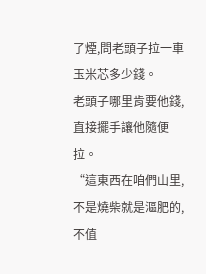了煙,問老頭子拉一車玉米芯多少錢。
老頭子哪里肯要他錢,直接擺手讓他隨便拉。
“這東西在咱們山里,不是燒柴就是漚肥的,不值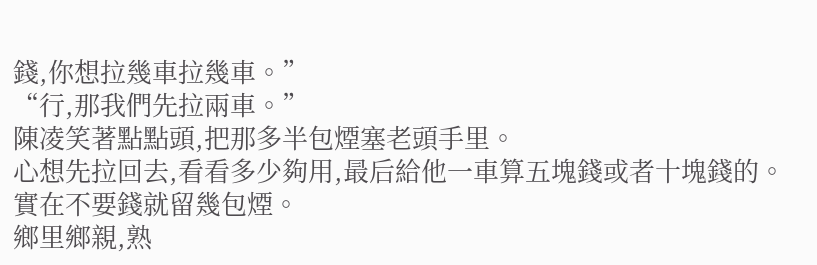錢,你想拉幾車拉幾車。”
“行,那我們先拉兩車。”
陳凌笑著點點頭,把那多半包煙塞老頭手里。
心想先拉回去,看看多少夠用,最后給他一車算五塊錢或者十塊錢的。
實在不要錢就留幾包煙。
鄉里鄉親,熟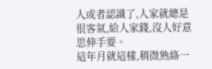人或者認識了,人家就總是很客氣,給人家錢,沒人好意思伸手要。
這年月就這樣,稍微熟絡一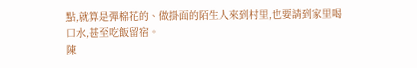點,就算是彈棉花的、做掛面的陌生人來到村里,也要請到家里喝口水,甚至吃飯留宿。
陳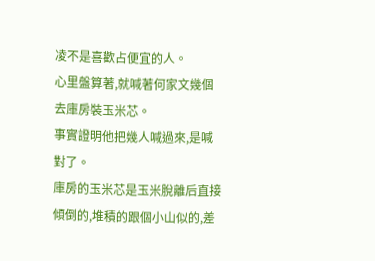凌不是喜歡占便宜的人。
心里盤算著,就喊著何家文幾個去庫房裝玉米芯。
事實證明他把幾人喊過來,是喊對了。
庫房的玉米芯是玉米脫離后直接傾倒的,堆積的跟個小山似的,差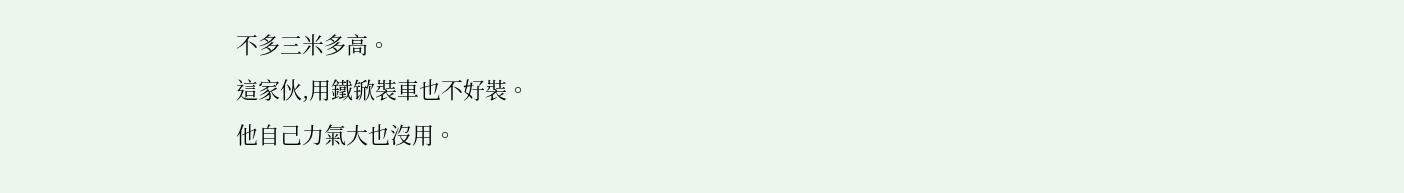不多三米多高。
這家伙,用鐵锨裝車也不好裝。
他自己力氣大也沒用。